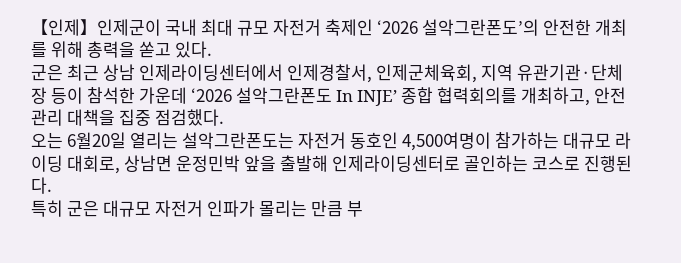【인제】인제군이 국내 최대 규모 자전거 축제인 ‘2026 설악그란폰도’의 안전한 개최를 위해 총력을 쏟고 있다.
군은 최근 상남 인제라이딩센터에서 인제경찰서, 인제군체육회, 지역 유관기관·단체장 등이 참석한 가운데 ‘2026 설악그란폰도 In INJE’ 종합 협력회의를 개최하고, 안전관리 대책을 집중 점검했다.
오는 6월20일 열리는 설악그란폰도는 자전거 동호인 4,500여명이 참가하는 대규모 라이딩 대회로, 상남면 운정민박 앞을 출발해 인제라이딩센터로 골인하는 코스로 진행된다.
특히 군은 대규모 자전거 인파가 몰리는 만큼 부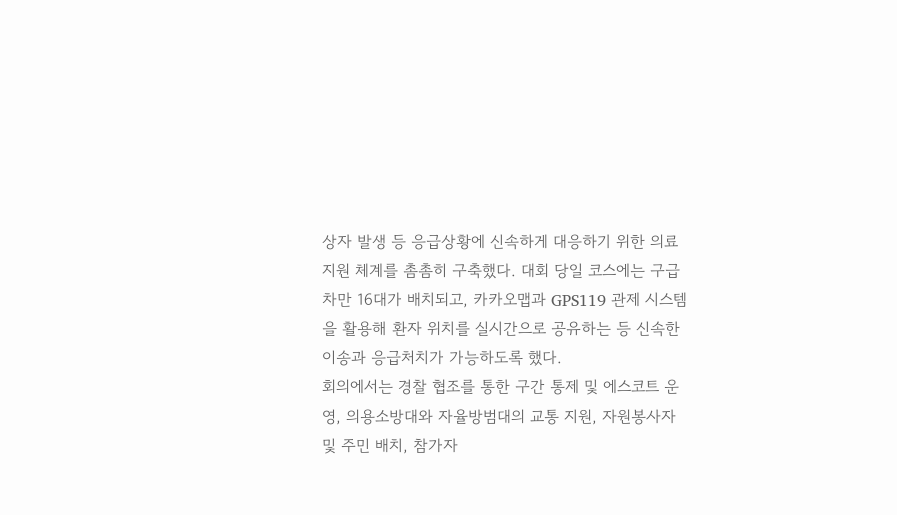상자 발생 등 응급상황에 신속하게 대응하기 위한 의료지원 체계를 촘촘히 구축했다. 대회 당일 코스에는 구급차만 16대가 배치되고, 카카오맵과 GPS119 관제 시스템을 활용해 환자 위치를 실시간으로 공유하는 등 신속한 이송과 응급처치가 가능하도록 했다.
회의에서는 경찰 협조를 통한 구간 통제 및 에스코트 운영, 의용소방대와 자율방범대의 교통 지원, 자원봉사자 및 주민 배치, 참가자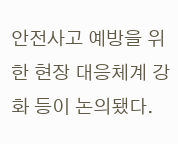안전사고 예방을 위한 현장 대응체계 강화 등이 논의됐다.